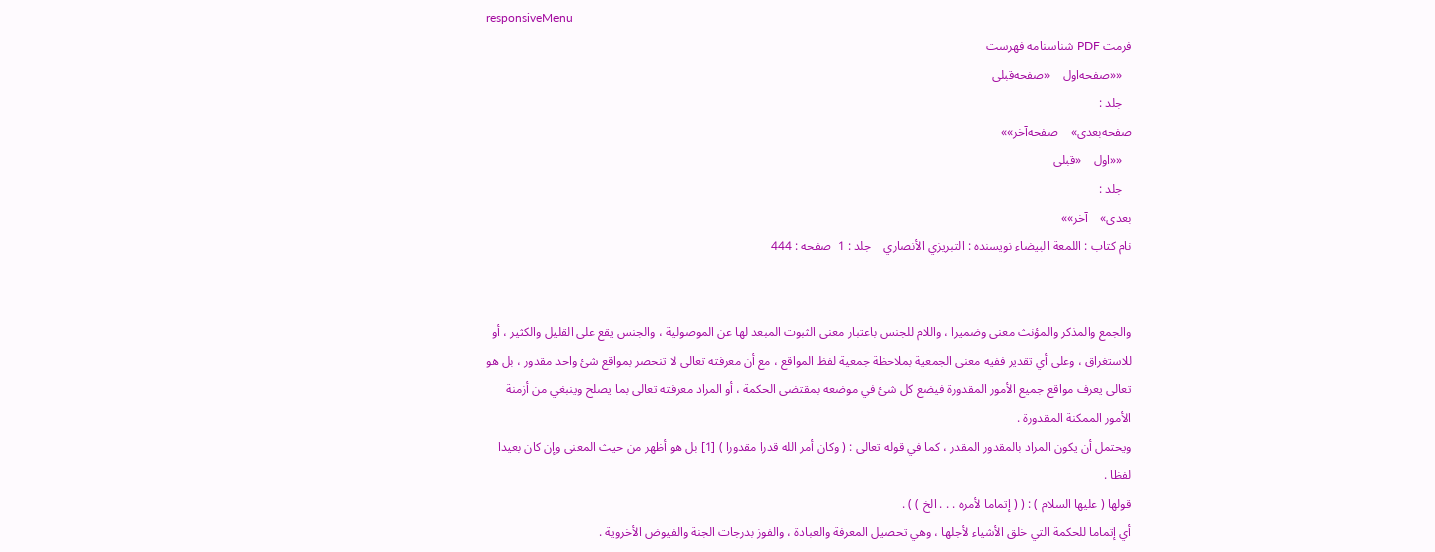responsiveMenu
فرمت PDF شناسنامه فهرست
   ««صفحه‌اول    «صفحه‌قبلی
   جلد :
صفحه‌بعدی»    صفحه‌آخر»»
   ««اول    «قبلی
   جلد :
بعدی»    آخر»»
نام کتاب : اللمعة البيضاء نویسنده : التبريزي الأنصاري    جلد : 1  صفحه : 444


والجمع والمذكر والمؤنث معنى وضميرا ، واللام للجنس باعتبار معنى الثبوت المبعد لها عن الموصولية ، والجنس يقع على القليل والكثير ، أو للاستغراق ، وعلى أي تقدير ففيه معنى الجمعية بملاحظة جمعية لفظ المواقع ، مع أن معرفته تعالى لا تنحصر بمواقع شئ واحد مقدور ، بل هو تعالى يعرف مواقع جميع الأمور المقدورة فيضع كل شئ في موضعه بمقتضى الحكمة ، أو المراد معرفته تعالى بما يصلح وينبغي من أزمنة الأمور الممكنة المقدورة .
ويحتمل أن يكون المراد بالمقدور المقدر ، كما في قوله تعالى : ( وكان أمر الله قدرا مقدورا ) [1] بل هو أظهر من حيث المعنى وإن كان بعيدا لفظا .
قولها ( عليها السلام ) : ( ( إتماما لأمره . . . الخ ) ) .
أي إتماما للحكمة التي خلق الأشياء لأجلها ، وهي تحصيل المعرفة والعبادة ، والفوز بدرجات الجنة والفيوض الأخروية .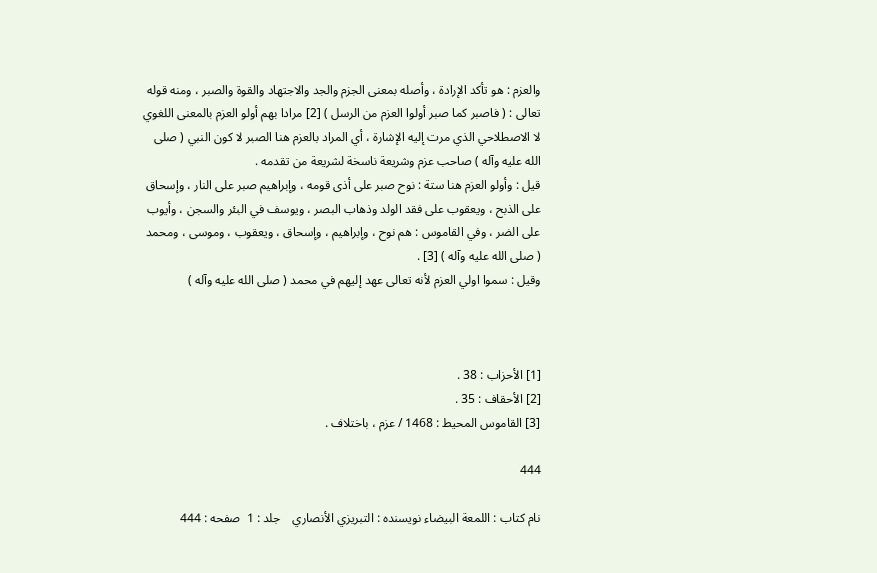والعزم : هو تأكد الإرادة ، وأصله بمعنى الجزم والجد والاجتهاد والقوة والصبر ، ومنه قوله تعالى : ( فاصبر كما صبر أولوا العزم من الرسل ) [2] مرادا بهم أولو العزم بالمعنى اللغوي لا الاصطلاحي الذي مرت إليه الإشارة ، أي المراد بالعزم هنا الصبر لا كون النبي ( صلى الله عليه وآله ) صاحب عزم وشريعة ناسخة لشريعة من تقدمه .
قيل : وأولو العزم هنا ستة : نوح صبر على أذى قومه ، وإبراهيم صبر على النار ، وإسحاق على الذبح ، ويعقوب على فقد الولد وذهاب البصر ، ويوسف في البئر والسجن ، وأيوب على الضر ، وفي القاموس : هم نوح ، وإبراهيم ، وإسحاق ، ويعقوب ، وموسى ، ومحمد ( صلى الله عليه وآله ) [3] .
وقيل : سموا اولي العزم لأنه تعالى عهد إليهم في محمد ( صلى الله عليه وآله )



[1] الأحزاب : 38 .
[2] الأحقاف : 35 .
[3] القاموس المحيط : 1468 / عزم ، باختلاف .

444

نام کتاب : اللمعة البيضاء نویسنده : التبريزي الأنصاري    جلد : 1  صفحه : 444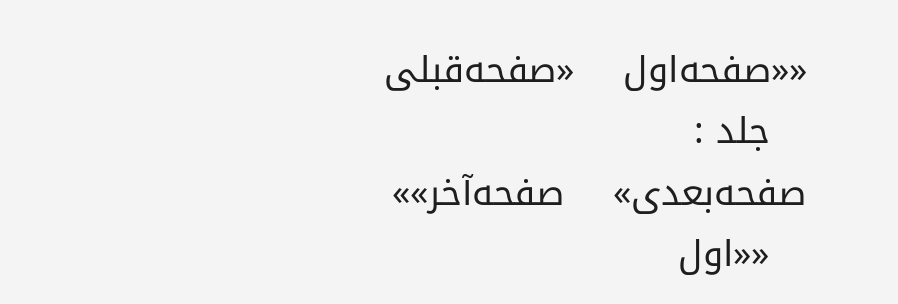««صفحه‌اول    «صفحه‌قبلی
   جلد :
صفحه‌بعدی»    صفحه‌آخر»»
   ««اول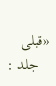«قبلی
   جلد :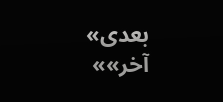بعدی»    آخر»»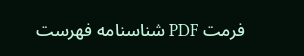فرمت PDF شناسنامه فهرست